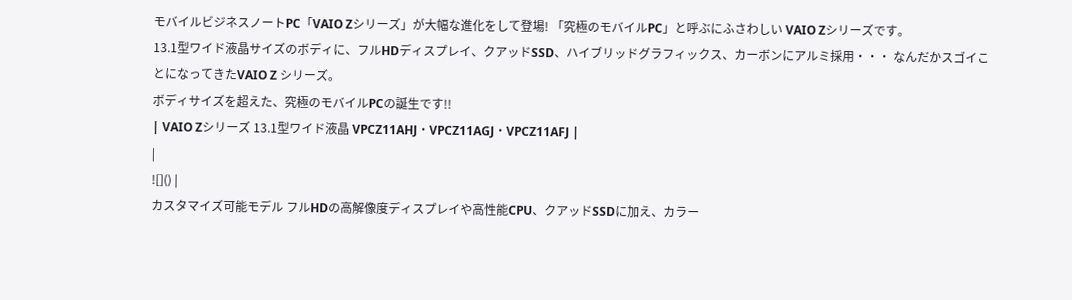モバイルビジネスノートPC「VAIO Zシリーズ」が大幅な進化をして登場! 「究極のモバイルPC」と呼ぶにふさわしい VAIO Zシリーズです。
13.1型ワイド液晶サイズのボディに、フルHDディスプレイ、クアッドSSD、ハイブリッドグラフィックス、カーボンにアルミ採用・・・ なんだかスゴイことになってきたVAIO Z シリーズ。
ボディサイズを超えた、究極のモバイルPCの誕生です!!
| VAIO Zシリーズ 13.1型ワイド液晶 VPCZ11AHJ・VPCZ11AGJ・VPCZ11AFJ |
|
![]() |
カスタマイズ可能モデル フルHDの高解像度ディスプレイや高性能CPU、クアッドSSDに加え、カラー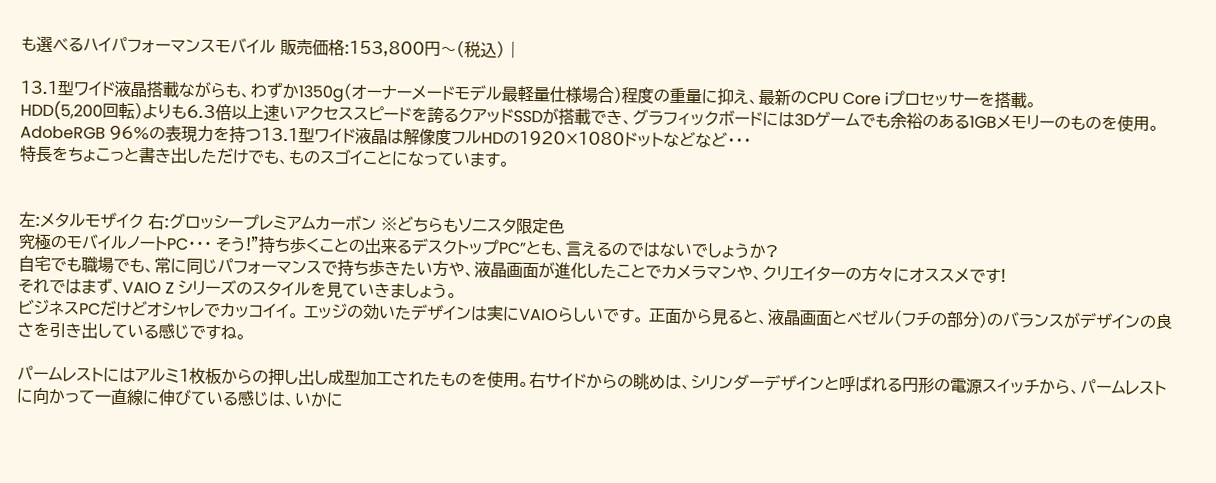も選べるハイパフォーマンスモバイル 販売価格:153,800円〜(税込) |

13.1型ワイド液晶搭載ながらも、わずか1350g(オーナーメードモデル最軽量仕様場合)程度の重量に抑え、最新のCPU Core iプロセッサーを搭載。
HDD(5,200回転)よりも6.3倍以上速いアクセススピードを誇るクアッドSSDが搭載でき、グラフィックボードには3Dゲームでも余裕のある1GBメモリーのものを使用。 AdobeRGB 96%の表現力を持つ13.1型ワイド液晶は解像度フルHDの1920×1080ドットなどなど・・・
特長をちょこっと書き出しただけでも、ものスゴイことになっています。


左:メタルモザイク 右:グロッシープレミアムカーボン ※どちらもソニスタ限定色
究極のモバイルノートPC・・・ そう!”持ち歩くことの出来るデスクトップPC”とも、言えるのではないでしょうか?
自宅でも職場でも、常に同じパフォーマンスで持ち歩きたい方や、液晶画面が進化したことでカメラマンや、クリエイターの方々にオススメです!
それではまず、VAIO Z シリーズのスタイルを見ていきましょう。
ビジネスPCだけどオシャレでカッコイイ。 エッジの効いたデザインは実にVAIOらしいです。 正面から見ると、液晶画面とベゼル(フチの部分)のバランスがデザインの良さを引き出している感じですね。

パームレストにはアルミ1枚板からの押し出し成型加工されたものを使用。右サイドからの眺めは、シリンダーデザインと呼ばれる円形の電源スイッチから、パームレストに向かって一直線に伸びている感じは、いかに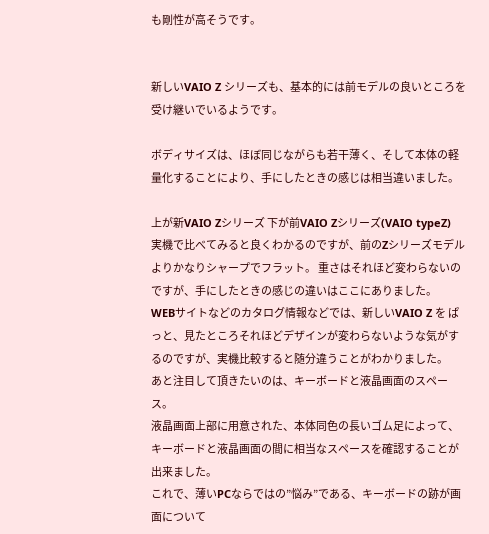も剛性が高そうです。


新しいVAIO Z シリーズも、基本的には前モデルの良いところを受け継いでいるようです。

ボディサイズは、ほぼ同じながらも若干薄く、そして本体の軽量化することにより、手にしたときの感じは相当違いました。

上が新VAIO Zシリーズ 下が前VAIO Zシリーズ(VAIO typeZ)
実機で比べてみると良くわかるのですが、前のZシリーズモデルよりかなりシャープでフラット。 重さはそれほど変わらないのですが、手にしたときの感じの違いはここにありました。
WEBサイトなどのカタログ情報などでは、新しいVAIO Z を ぱっと、見たところそれほどデザインが変わらないような気がするのですが、実機比較すると随分違うことがわかりました。
あと注目して頂きたいのは、キーボードと液晶画面のスペース。
液晶画面上部に用意された、本体同色の長いゴム足によって、キーボードと液晶画面の間に相当なスペースを確認することが出来ました。
これで、薄いPCならではの”悩み”である、キーボードの跡が画面について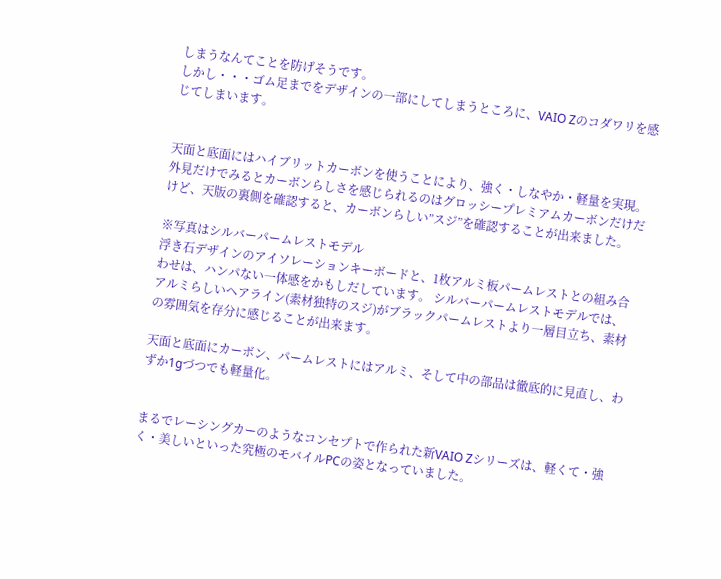しまうなんてことを防げそうです。
しかし・・・ゴム足までをデザインの一部にしてしまうところに、VAIO Zのコダワリを感じてしまいます。


天面と底面にはハイブリットカーボンを使うことにより、強く・しなやか・軽量を実現。 外見だけでみるとカーボンらしさを感じられるのはグロッシープレミアムカーボンだけだけど、天版の裏側を確認すると、カーボンらしい”スジ”を確認することが出来ました。

※写真はシルバーパームレストモデル
浮き石デザインのアイソレーションキーボードと、1枚アルミ板パームレストとの組み合わせは、ハンパない一体感をかもしだしています。 シルバーパームレストモデルでは、アルミらしいヘアライン(素材独特のスジ)がブラックパームレストより一層目立ち、素材の雰囲気を存分に感じることが出来ます。

天面と底面にカーボン、パームレストにはアルミ、そして中の部品は徹底的に見直し、わずか1gづつでも軽量化。


まるでレーシングカーのようなコンセプトで作られた新VAIO Zシリーズは、軽くて・強く・美しいといった究極のモバイルPCの姿となっていました。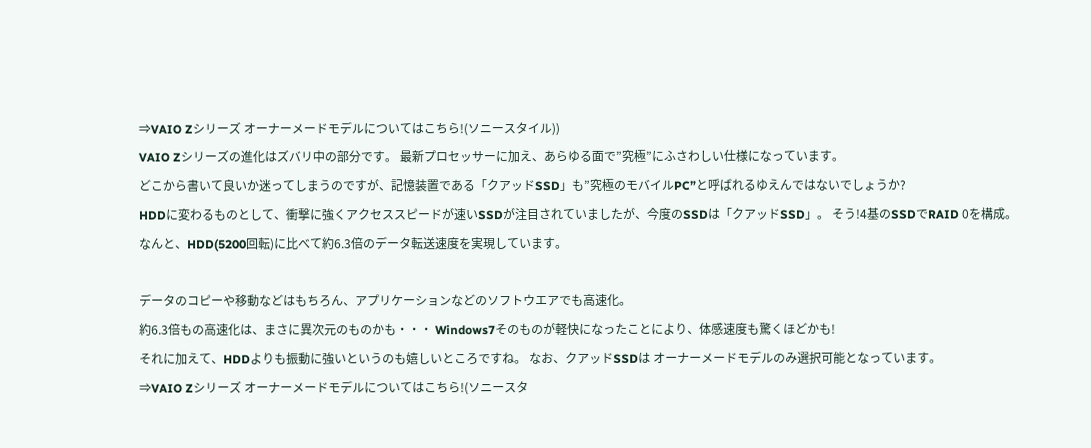⇒VAIO Zシリーズ オーナーメードモデルについてはこちら!(ソニースタイル))
VAIO Zシリーズの進化はズバリ中の部分です。 最新プロセッサーに加え、あらゆる面で”究極”にふさわしい仕様になっています。
どこから書いて良いか迷ってしまうのですが、記憶装置である「クアッドSSD」も”究極のモバイルPC”と呼ばれるゆえんではないでしょうか?
HDDに変わるものとして、衝撃に強くアクセススピードが速いSSDが注目されていましたが、今度のSSDは「クアッドSSD」。 そう!4基のSSDでRAID 0を構成。
なんと、HDD(5200回転)に比べて約6.3倍のデータ転送速度を実現しています。

データのコピーや移動などはもちろん、アプリケーションなどのソフトウエアでも高速化。
約6.3倍もの高速化は、まさに異次元のものかも・・・ Windows7そのものが軽快になったことにより、体感速度も驚くほどかも!
それに加えて、HDDよりも振動に強いというのも嬉しいところですね。 なお、クアッドSSDは オーナーメードモデルのみ選択可能となっています。
⇒VAIO Zシリーズ オーナーメードモデルについてはこちら!(ソニースタ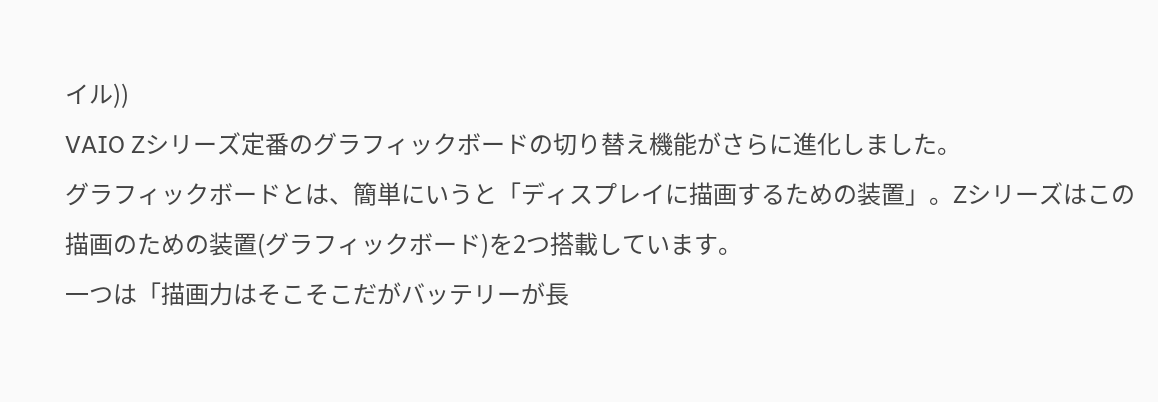イル))
VAIO Zシリーズ定番のグラフィックボードの切り替え機能がさらに進化しました。
グラフィックボードとは、簡単にいうと「ディスプレイに描画するための装置」。Zシリーズはこの描画のための装置(グラフィックボード)を2つ搭載しています。
一つは「描画力はそこそこだがバッテリーが長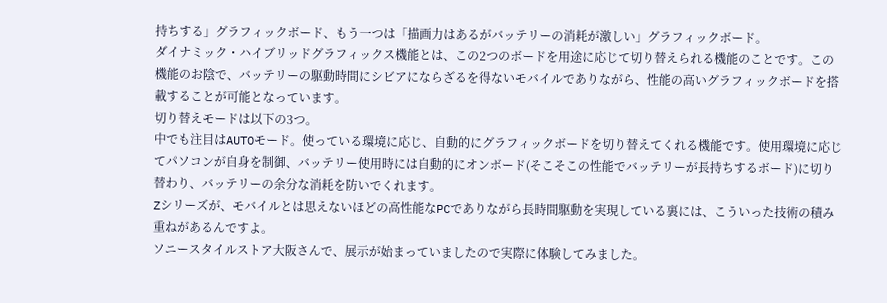持ちする」グラフィックボード、もう一つは「描画力はあるがバッテリーの消耗が激しい」グラフィックボード。
ダイナミック・ハイブリッドグラフィックス機能とは、この2つのボードを用途に応じて切り替えられる機能のことです。この機能のお陰で、バッテリーの駆動時間にシビアにならざるを得ないモバイルでありながら、性能の高いグラフィックボードを搭載することが可能となっています。
切り替えモードは以下の3つ。
中でも注目はAUTOモード。使っている環境に応じ、自動的にグラフィックボードを切り替えてくれる機能です。使用環境に応じてパソコンが自身を制御、バッテリー使用時には自動的にオンボード(そこそこの性能でバッテリーが長持ちするボード)に切り替わり、バッテリーの余分な消耗を防いでくれます。
Zシリーズが、モバイルとは思えないほどの高性能なPCでありながら長時間駆動を実現している裏には、こういった技術の積み重ねがあるんですよ。
ソニースタイルストア大阪さんで、展示が始まっていましたので実際に体験してみました。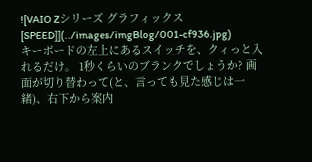![VAIO Zシリーズ グラフィックス[SPEED]](../images/imgBlog/001-cf936.jpg)
キーボードの左上にあるスイッチを、クィっと入れるだけ。 1秒くらいのブランクでしょうか? 画面が切り替わって(と、言っても見た感じは一緒)、右下から案内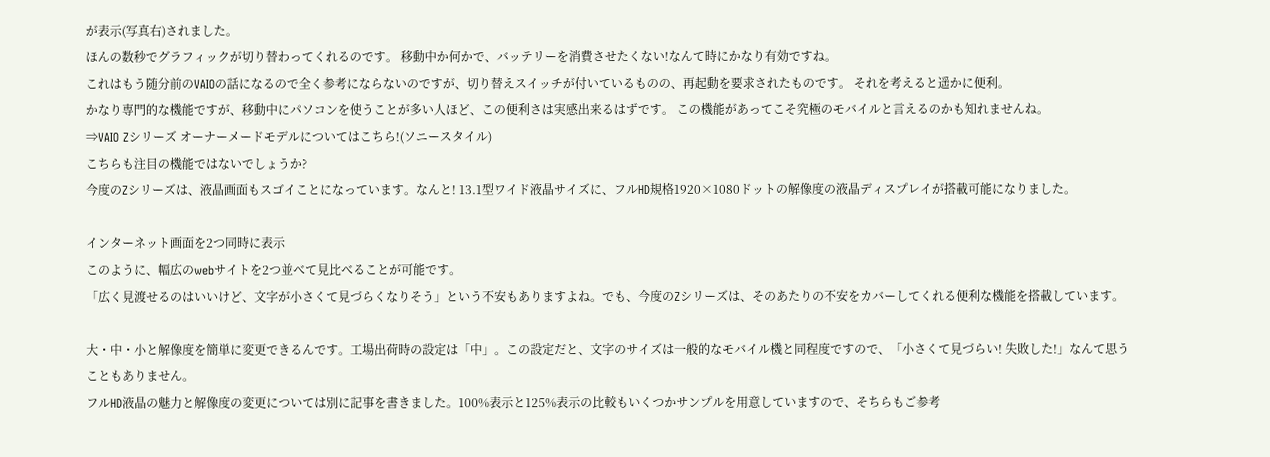が表示(写真右)されました。
ほんの数秒でグラフィックが切り替わってくれるのです。 移動中か何かで、バッテリーを消費させたくない!なんて時にかなり有効ですね。
これはもう随分前のVAIOの話になるので全く参考にならないのですが、切り替えスイッチが付いているものの、再起動を要求されたものです。 それを考えると遥かに便利。
かなり専門的な機能ですが、移動中にパソコンを使うことが多い人ほど、この便利さは実感出来るはずです。 この機能があってこそ究極のモバイルと言えるのかも知れませんね。
⇒VAIO Zシリーズ オーナーメードモデルについてはこちら!(ソニースタイル)
こちらも注目の機能ではないでしょうか?
今度のZシリーズは、液晶画面もスゴイことになっています。なんと! 13.1型ワイド液晶サイズに、フルHD規格1920×1080ドットの解像度の液晶ディスプレイが搭載可能になりました。

インターネット画面を2つ同時に表示
このように、幅広のwebサイトを2つ並べて見比べることが可能です。
「広く見渡せるのはいいけど、文字が小さくて見づらくなりそう」という不安もありますよね。でも、今度のZシリーズは、そのあたりの不安をカバーしてくれる便利な機能を搭載しています。

大・中・小と解像度を簡単に変更できるんです。工場出荷時の設定は「中」。この設定だと、文字のサイズは一般的なモバイル機と同程度ですので、「小さくて見づらい! 失敗した!」なんて思うこともありません。
フルHD液晶の魅力と解像度の変更については別に記事を書きました。100%表示と125%表示の比較もいくつかサンプルを用意していますので、そちらもご参考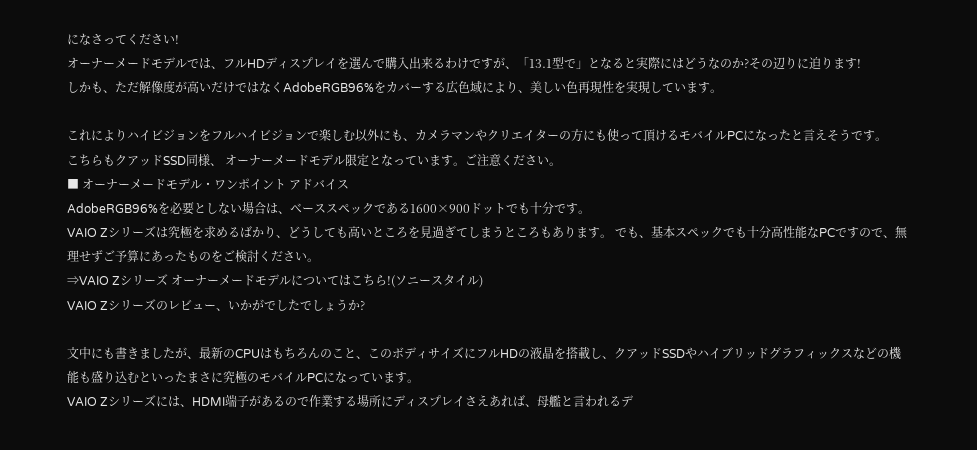になさってください!
オーナーメードモデルでは、フルHDディスプレイを選んで購入出来るわけですが、「13.1型で」となると実際にはどうなのか?その辺りに迫ります!
しかも、ただ解像度が高いだけではなくAdobeRGB96%をカバーする広色域により、美しい色再現性を実現しています。

これによりハイビジョンをフルハイビジョンで楽しむ以外にも、カメラマンやクリエイターの方にも使って頂けるモバイルPCになったと言えそうです。
こちらもクアッドSSD同様、 オーナーメードモデル限定となっています。ご注意ください。
■ オーナーメードモデル・ワンポイント アドバイス
AdobeRGB96%を必要としない場合は、ベーススペックである1600×900ドットでも十分です。
VAIO Zシリーズは究極を求めるばかり、どうしても高いところを見過ぎてしまうところもあります。 でも、基本スペックでも十分高性能なPCですので、無理せずご予算にあったものをご検討ください。
⇒VAIO Zシリーズ オーナーメードモデルについてはこちら!(ソニースタイル)
VAIO Zシリーズのレビュー、いかがでしたでしょうか?

文中にも書きましたが、最新のCPUはもちろんのこと、このボディサイズにフルHDの液晶を搭載し、クアッドSSDやハイブリッドグラフィックスなどの機能も盛り込むといったまさに究極のモバイルPCになっています。
VAIO Zシリーズには、HDMI端子があるので作業する場所にディスプレイさえあれば、母艦と言われるデ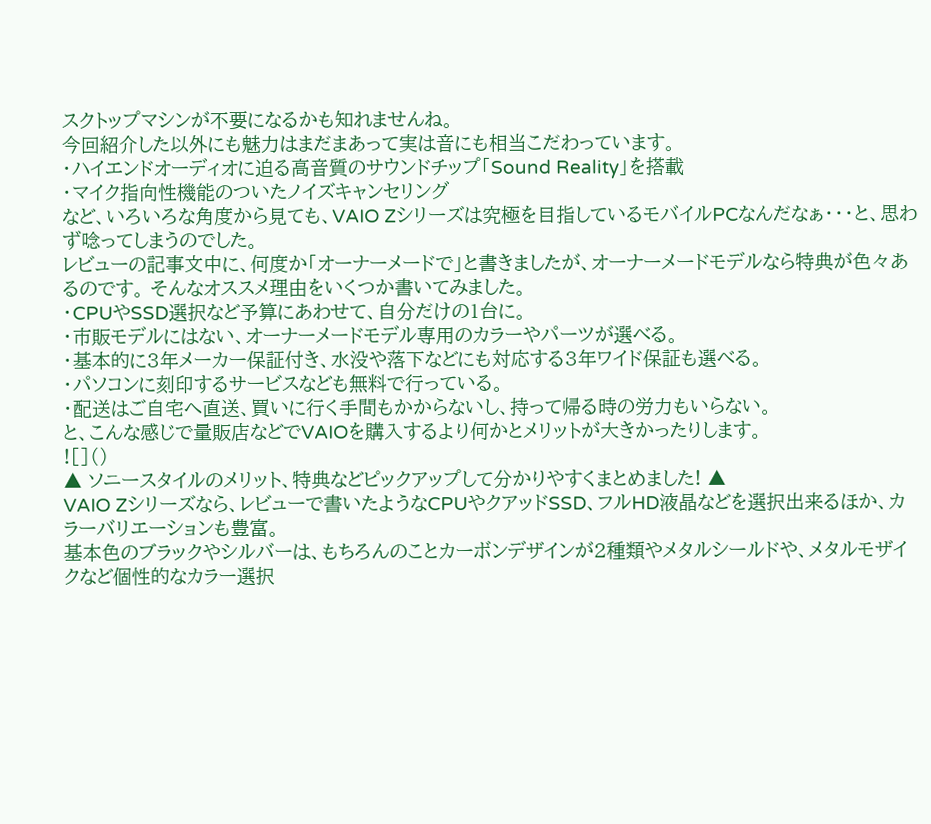スクトップマシンが不要になるかも知れませんね。
今回紹介した以外にも魅力はまだまあって実は音にも相当こだわっています。
・ハイエンドオーディオに迫る高音質のサウンドチップ「Sound Reality」を搭載
・マイク指向性機能のついたノイズキャンセリング
など、いろいろな角度から見ても、VAIO Zシリーズは究極を目指しているモバイルPCなんだなぁ・・・と、思わず唸ってしまうのでした。
レビューの記事文中に、何度か「オーナーメードで」と書きましたが、オーナーメードモデルなら特典が色々あるのです。 そんなオススメ理由をいくつか書いてみました。
・CPUやSSD選択など予算にあわせて、自分だけの1台に。
・市販モデルにはない、オーナーメードモデル専用のカラーやパーツが選べる。
・基本的に3年メーカー保証付き、水没や落下などにも対応する3年ワイド保証も選べる。
・パソコンに刻印するサービスなども無料で行っている。
・配送はご自宅へ直送、買いに行く手間もかからないし、持って帰る時の労力もいらない。
と、こんな感じで量販店などでVAIOを購入するより何かとメリットが大きかったりします。
![]()
▲ ソニースタイルのメリット、特典などピックアップして分かりやすくまとめました! ▲
VAIO Zシリーズなら、レビューで書いたようなCPUやクアッドSSD、フルHD液晶などを選択出来るほか、カラーバリエーションも豊富。
基本色のブラックやシルバーは、もちろんのことカーボンデザインが2種類やメタルシールドや、メタルモザイクなど個性的なカラー選択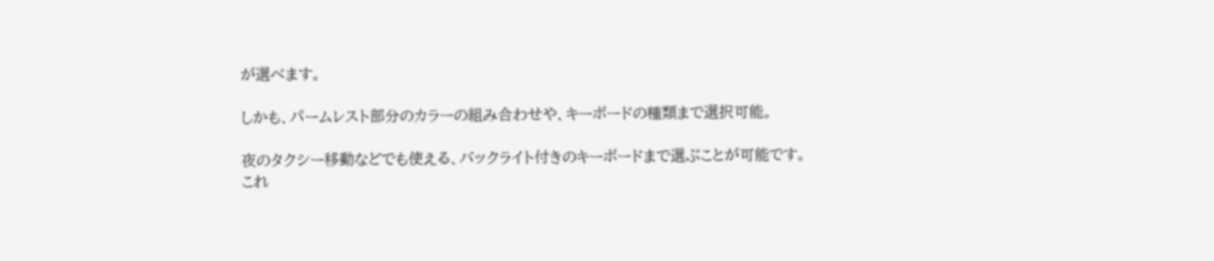が選べます。

しかも、パームレスト部分のカラーの組み合わせや、キーボードの種類まで選択可能。

夜のタクシー移動などでも使える、バックライト付きのキーボードまで選ぶことが可能です。
これ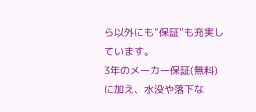ら以外にも”保証”も充実しています。
3年のメーカー保証(無料)に加え、水没や落下な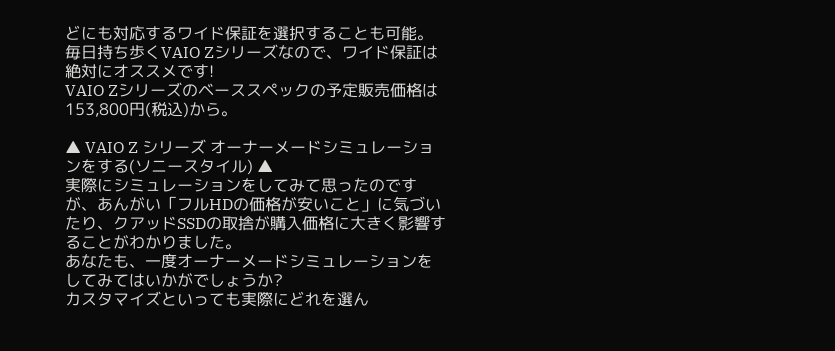どにも対応するワイド保証を選択することも可能。 毎日持ち歩くVAIO Zシリーズなので、ワイド保証は絶対にオススメです!
VAIO Zシリーズのベーススペックの予定販売価格は153,800円(税込)から。

▲ VAIO Z シリーズ オーナーメードシミュレーションをする(ソニースタイル) ▲
実際にシミュレーションをしてみて思ったのですが、あんがい「フルHDの価格が安いこと」に気づいたり、クアッドSSDの取捨が購入価格に大きく影響することがわかりました。
あなたも、一度オーナーメードシミュレーションをしてみてはいかがでしょうか?
カスタマイズといっても実際にどれを選ん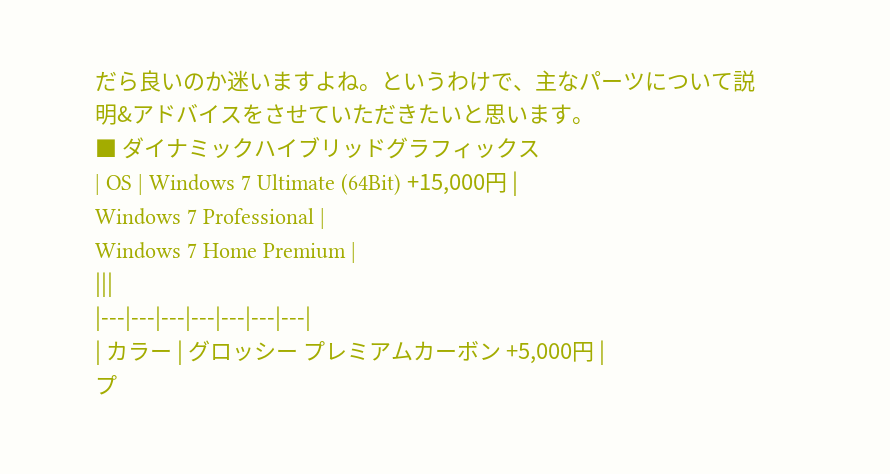だら良いのか迷いますよね。というわけで、主なパーツについて説明&アドバイスをさせていただきたいと思います。
■ ダイナミックハイブリッドグラフィックス
| OS | Windows 7 Ultimate (64Bit) +15,000円 |
Windows 7 Professional |
Windows 7 Home Premium |
|||
|---|---|---|---|---|---|---|
| カラー | グロッシー プレミアムカーボン +5,000円 |
プ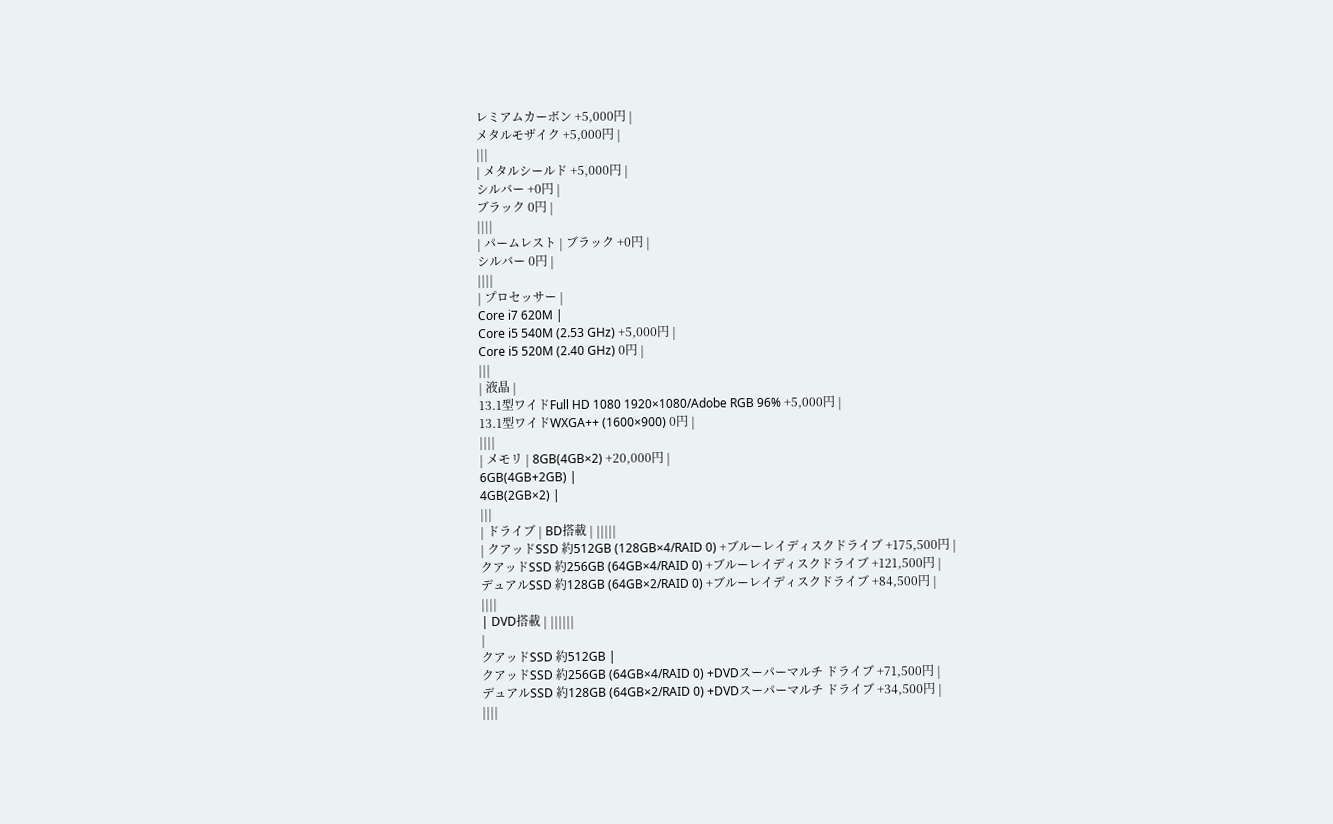レミアムカーボン +5,000円 |
メタルモザイク +5,000円 |
|||
| メタルシールド +5,000円 |
シルバー +0円 |
ブラック 0円 |
||||
| パームレスト | ブラック +0円 |
シルバー 0円 |
||||
| プロセッサー |
Core i7 620M |
Core i5 540M (2.53 GHz) +5,000円 |
Core i5 520M (2.40 GHz) 0円 |
|||
| 液晶 |
13.1型ワイドFull HD 1080 1920×1080/Adobe RGB 96% +5,000円 |
13.1型ワイドWXGA++ (1600×900) 0円 |
||||
| メモリ | 8GB(4GB×2) +20,000円 |
6GB(4GB+2GB) |
4GB(2GB×2) |
|||
| ドライブ | BD搭載 | |||||
| クアッドSSD 約512GB (128GB×4/RAID 0) +ブルーレイディスクドライブ +175,500円 |
クアッドSSD 約256GB (64GB×4/RAID 0) +ブルーレイディスクドライブ +121,500円 |
デュアルSSD 約128GB (64GB×2/RAID 0) +ブルーレイディスクドライブ +84,500円 |
||||
| DVD搭載 | ||||||
|
クアッドSSD 約512GB |
クアッドSSD 約256GB (64GB×4/RAID 0) +DVDスーパーマルチ ドライブ +71,500円 |
デュアルSSD 約128GB (64GB×2/RAID 0) +DVDスーパーマルチ ドライブ +34,500円 |
||||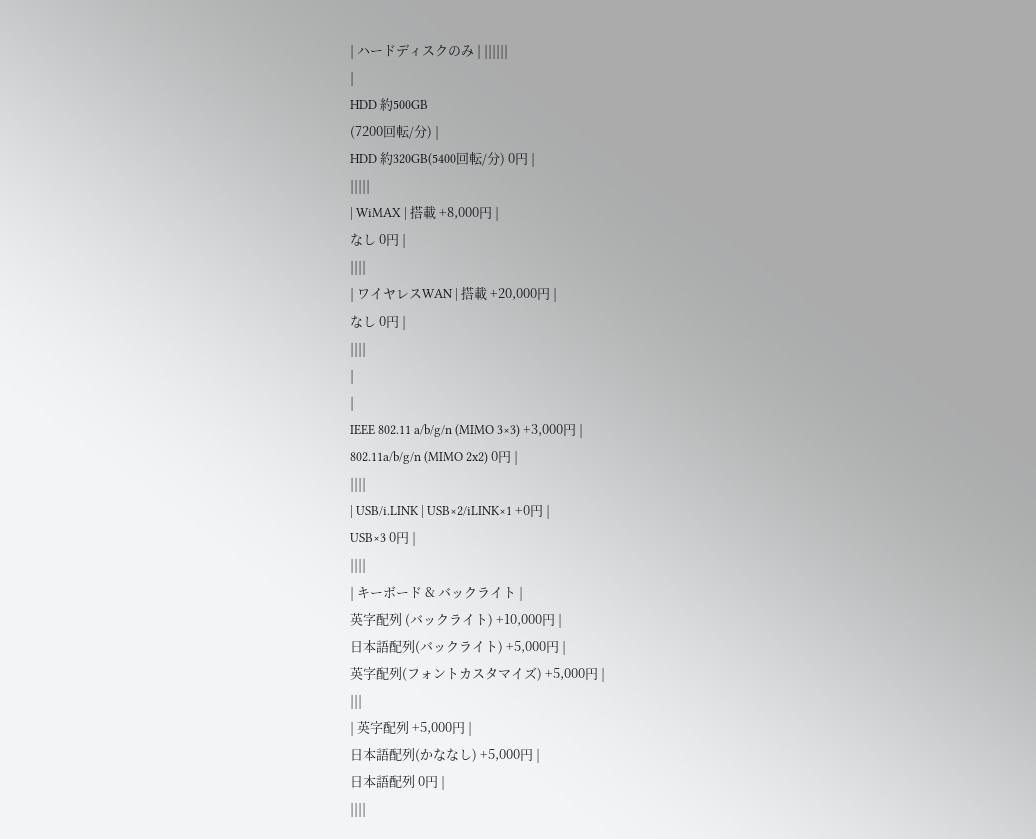| ハードディスクのみ | ||||||
|
HDD 約500GB
(7200回転/分) |
HDD 約320GB(5400回転/分) 0円 |
|||||
| WiMAX | 搭載 +8,000円 |
なし 0円 |
||||
| ワイヤレスWAN | 搭載 +20,000円 |
なし 0円 |
||||
|
|
IEEE 802.11 a/b/g/n (MIMO 3×3) +3,000円 |
802.11a/b/g/n (MIMO 2x2) 0円 |
||||
| USB/i.LINK | USB×2/iLINK×1 +0円 |
USB×3 0円 |
||||
| キーボード & バックライト |
英字配列 (バックライト) +10,000円 |
日本語配列(バックライト) +5,000円 |
英字配列(フォントカスタマイズ) +5,000円 |
|||
| 英字配列 +5,000円 |
日本語配列(かななし) +5,000円 |
日本語配列 0円 |
||||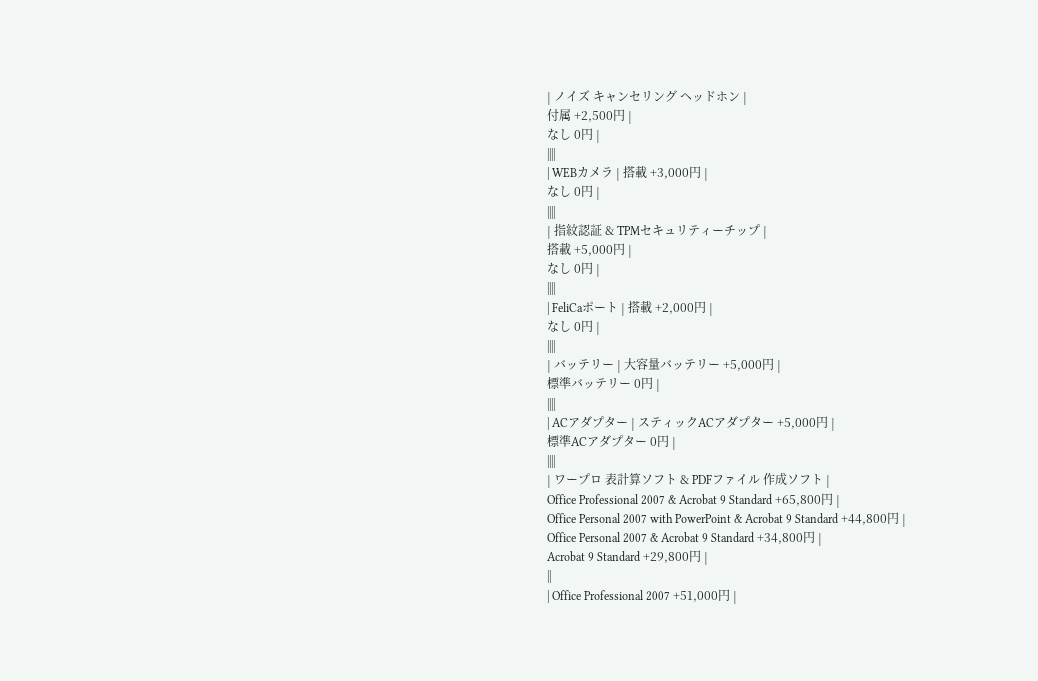| ノイズ キャンセリング ヘッドホン |
付属 +2,500円 |
なし 0円 |
||||
| WEBカメラ | 搭載 +3,000円 |
なし 0円 |
||||
| 指紋認証 & TPMセキュリティーチップ |
搭載 +5,000円 |
なし 0円 |
||||
| FeliCaポート | 搭載 +2,000円 |
なし 0円 |
||||
| バッテリー | 大容量バッテリー +5,000円 |
標準バッテリー 0円 |
||||
| ACアダプター | スティックACアダプター +5,000円 |
標準ACアダプター 0円 |
||||
| ワープロ 表計算ソフト & PDFファイル 作成ソフト |
Office Professional 2007 & Acrobat 9 Standard +65,800円 |
Office Personal 2007 with PowerPoint & Acrobat 9 Standard +44,800円 |
Office Personal 2007 & Acrobat 9 Standard +34,800円 |
Acrobat 9 Standard +29,800円 |
||
| Office Professional 2007 +51,000円 |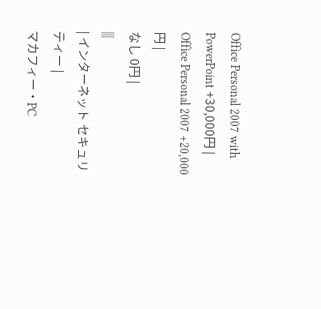Office Personal 2007 with PowerPoint +30,000円 |
Office Personal 2007 +20,000円 |
なし 0円 |
|||
| インターネット セキュリティー |
マカフィー・PC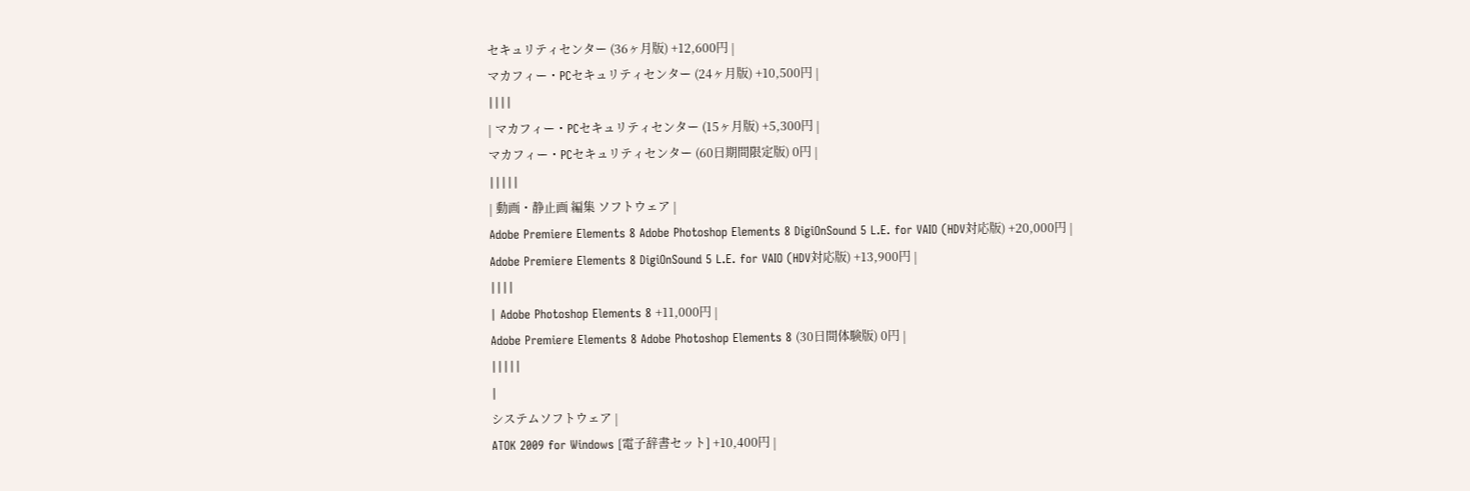セキュリティセンター (36ヶ月版) +12,600円 |
マカフィー・PCセキュリティセンター (24ヶ月版) +10,500円 |
||||
| マカフィー・PCセキュリティセンター (15ヶ月版) +5,300円 |
マカフィー・PCセキュリティセンター (60日期間限定版) 0円 |
|||||
| 動画・静止画 編集 ソフトウェア |
Adobe Premiere Elements 8 Adobe Photoshop Elements 8 DigiOnSound 5 L.E. for VAIO (HDV対応版) +20,000円 |
Adobe Premiere Elements 8 DigiOnSound 5 L.E. for VAIO (HDV対応版) +13,900円 |
||||
| Adobe Photoshop Elements 8 +11,000円 |
Adobe Premiere Elements 8 Adobe Photoshop Elements 8 (30日間体験版) 0円 |
|||||
|
システムソフトウェア |
ATOK 2009 for Windows [電子辞書セット] +10,400円 |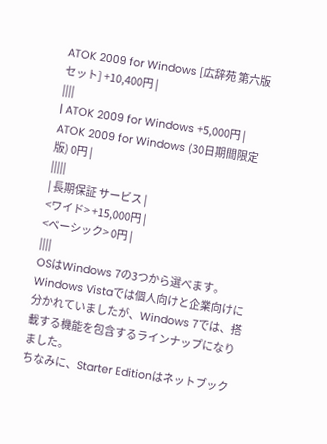ATOK 2009 for Windows [広辞苑 第六版 セット] +10,400円 |
||||
| ATOK 2009 for Windows +5,000円 |
ATOK 2009 for Windows (30日期間限定版) 0円 |
|||||
| 長期保証 サービス |
<ワイド> +15,000円 |
<ベーシック> 0円 |
||||
OSはWindows 7の3つから選べます。
Windows Vistaでは個人向けと企業向けに分かれていましたが、Windows 7では、搭載する機能を包含するラインナップになりました。
ちなみに、Starter Editionはネットブック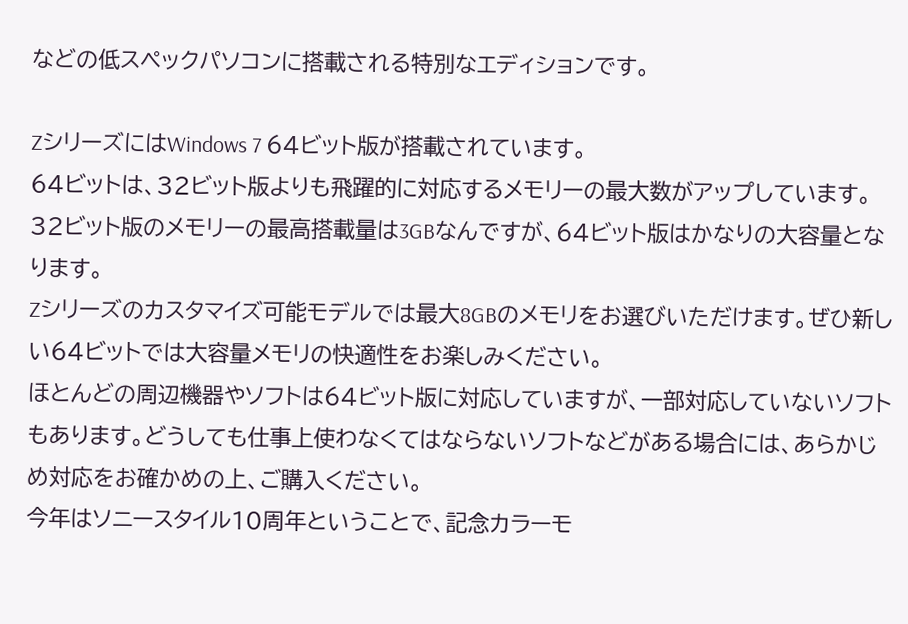などの低スペックパソコンに搭載される特別なエディションです。

ZシリーズにはWindows 7 64ビット版が搭載されています。
64ビットは、32ビット版よりも飛躍的に対応するメモリーの最大数がアップしています。32ビット版のメモリーの最高搭載量は3GBなんですが、64ビット版はかなりの大容量となります。
Zシリーズのカスタマイズ可能モデルでは最大8GBのメモリをお選びいただけます。ぜひ新しい64ビットでは大容量メモリの快適性をお楽しみください。
ほとんどの周辺機器やソフトは64ビット版に対応していますが、一部対応していないソフトもあります。どうしても仕事上使わなくてはならないソフトなどがある場合には、あらかじめ対応をお確かめの上、ご購入ください。
今年はソニースタイル10周年ということで、記念カラーモ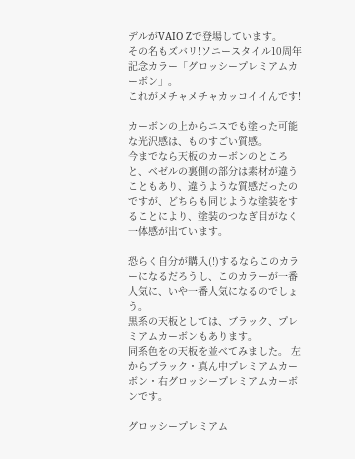デルがVAIO Zで登場しています。
その名もズバリ!ソニースタイル10周年記念カラー「グロッシープレミアムカーボン」。
これがメチャメチャカッコイイんです!

カーボンの上からニスでも塗った可能な光沢感は、ものすごい質感。
今までなら天板のカーボンのところと、ベゼルの裏側の部分は素材が違うこともあり、違うような質感だったのですが、どちらも同じような塗装をすることにより、塗装のつなぎ目がなく一体感が出ています。

恐らく自分が購入(!)するならこのカラーになるだろうし、このカラーが一番人気に、いや一番人気になるのでしょう。
黒系の天板としては、ブラック、プレミアムカーボンもあります。
同系色をの天板を並べてみました。 左からブラック・真ん中プレミアムカーボン・右グロッシープレミアムカーボンです。

グロッシープレミアム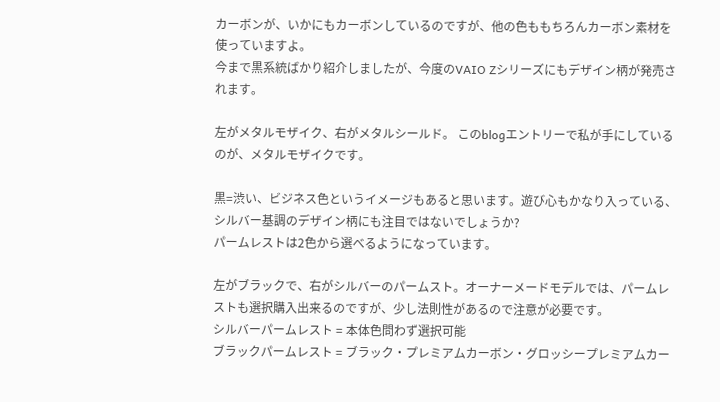カーボンが、いかにもカーボンしているのですが、他の色ももちろんカーボン素材を使っていますよ。
今まで黒系統ばかり紹介しましたが、今度のVAIO Zシリーズにもデザイン柄が発売されます。

左がメタルモザイク、右がメタルシールド。 このblogエントリーで私が手にしているのが、メタルモザイクです。

黒=渋い、ビジネス色というイメージもあると思います。遊び心もかなり入っている、シルバー基調のデザイン柄にも注目ではないでしょうか?
パームレストは2色から選べるようになっています。

左がブラックで、右がシルバーのパームスト。オーナーメードモデルでは、パームレストも選択購入出来るのですが、少し法則性があるので注意が必要です。
シルバーパームレスト = 本体色問わず選択可能
ブラックパームレスト = ブラック・プレミアムカーボン・グロッシープレミアムカー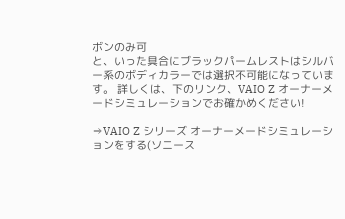ボンのみ可
と、いった具合にブラックパームレストはシルバー系のボディカラーでは選択不可能になっています。 詳しくは、下のリンク、VAIO Z オーナーメードシミュレーションでお確かめください!

⇒VAIO Z シリーズ オーナーメードシミュレーションをする(ソニース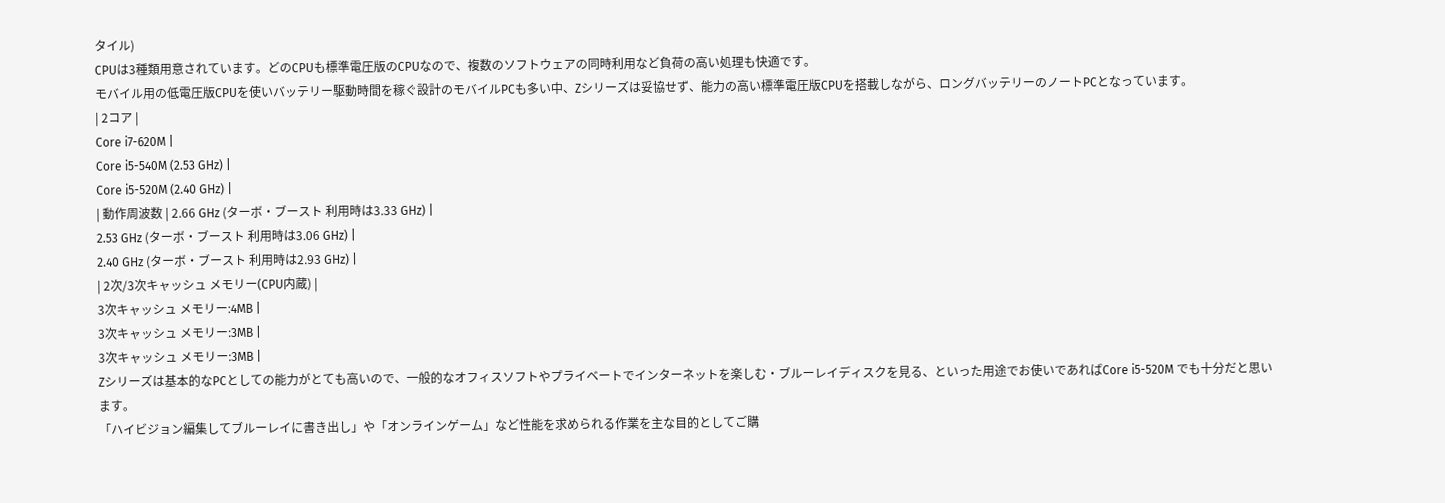タイル)
CPUは3種類用意されています。どのCPUも標準電圧版のCPUなので、複数のソフトウェアの同時利用など負荷の高い処理も快適です。
モバイル用の低電圧版CPUを使いバッテリー駆動時間を稼ぐ設計のモバイルPCも多い中、Zシリーズは妥協せず、能力の高い標準電圧版CPUを搭載しながら、ロングバッテリーのノートPCとなっています。
| 2コア |
Core i7-620M |
Core i5-540M (2.53 GHz) |
Core i5-520M (2.40 GHz) |
| 動作周波数 | 2.66 GHz (ターボ・ブースト 利用時は3.33 GHz) |
2.53 GHz (ターボ・ブースト 利用時は3.06 GHz) |
2.40 GHz (ターボ・ブースト 利用時は2.93 GHz) |
| 2次/3次キャッシュ メモリー(CPU内蔵) |
3次キャッシュ メモリー:4MB |
3次キャッシュ メモリー:3MB |
3次キャッシュ メモリー:3MB |
Zシリーズは基本的なPCとしての能力がとても高いので、一般的なオフィスソフトやプライベートでインターネットを楽しむ・ブルーレイディスクを見る、といった用途でお使いであればCore i5-520M でも十分だと思います。
「ハイビジョン編集してブルーレイに書き出し」や「オンラインゲーム」など性能を求められる作業を主な目的としてご購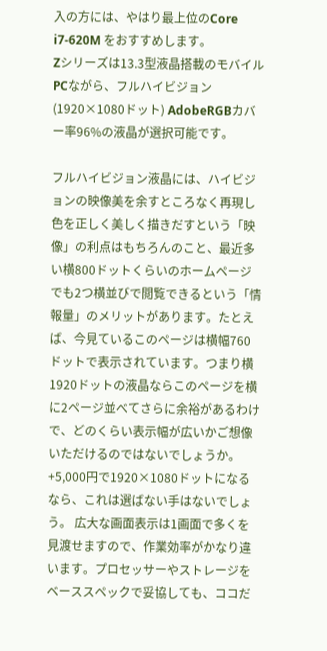入の方には、やはり最上位のCore i7-620M をおすすめします。
Zシリーズは13.3型液晶搭載のモバイルPCながら、フルハイビジョン(1920×1080ドット) AdobeRGBカバー率96%の液晶が選択可能です。

フルハイビジョン液晶には、ハイビジョンの映像美を余すところなく再現し色を正しく美しく描きだすという「映像」の利点はもちろんのこと、最近多い横800ドットくらいのホームページでも2つ横並びで閲覧できるという「情報量」のメリットがあります。たとえば、今見ているこのページは横幅760ドットで表示されています。つまり横1920ドットの液晶ならこのページを横に2ページ並べてさらに余裕があるわけで、どのくらい表示幅が広いかご想像いただけるのではないでしょうか。
+5,000円で1920×1080ドットになるなら、これは選ばない手はないでしょう。 広大な画面表示は1画面で多くを見渡せますので、作業効率がかなり違います。プロセッサーやストレージをベーススペックで妥協しても、ココだ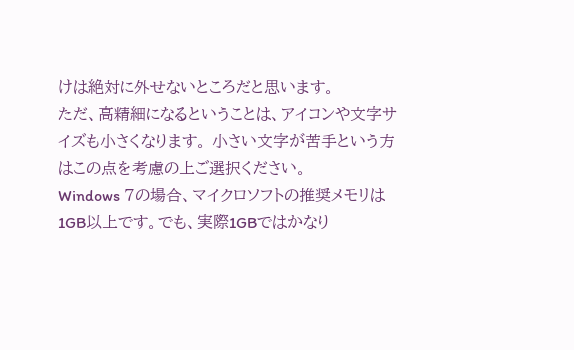けは絶対に外せないところだと思います。
ただ、高精細になるということは、アイコンや文字サイズも小さくなります。 小さい文字が苦手という方はこの点を考慮の上ご選択ください。
Windows 7の場合、マイクロソフトの推奨メモリは1GB以上です。でも、実際1GBではかなり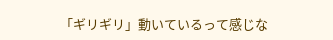「ギリギリ」動いているって感じな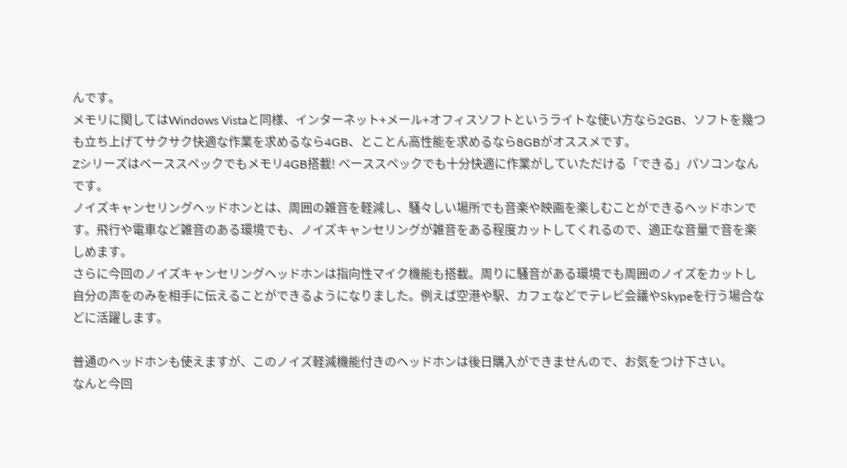んです。
メモリに関してはWindows Vistaと同様、インターネット+メール+オフィスソフトというライトな使い方なら2GB、ソフトを幾つも立ち上げてサクサク快適な作業を求めるなら4GB、とことん高性能を求めるなら8GBがオススメです。
Zシリーズはベーススペックでもメモリ4GB搭載! べーススペックでも十分快適に作業がしていただける「できる」パソコンなんです。
ノイズキャンセリングヘッドホンとは、周囲の雑音を軽減し、騒々しい場所でも音楽や映画を楽しむことができるヘッドホンです。飛行や電車など雑音のある環境でも、ノイズキャンセリングが雑音をある程度カットしてくれるので、適正な音量で音を楽しめます。
さらに今回のノイズキャンセリングヘッドホンは指向性マイク機能も搭載。周りに騒音がある環境でも周囲のノイズをカットし自分の声をのみを相手に伝えることができるようになりました。例えば空港や駅、カフェなどでテレビ会議やSkypeを行う場合などに活躍します。

普通のヘッドホンも使えますが、このノイズ軽減機能付きのヘッドホンは後日購入ができませんので、お気をつけ下さい。
なんと今回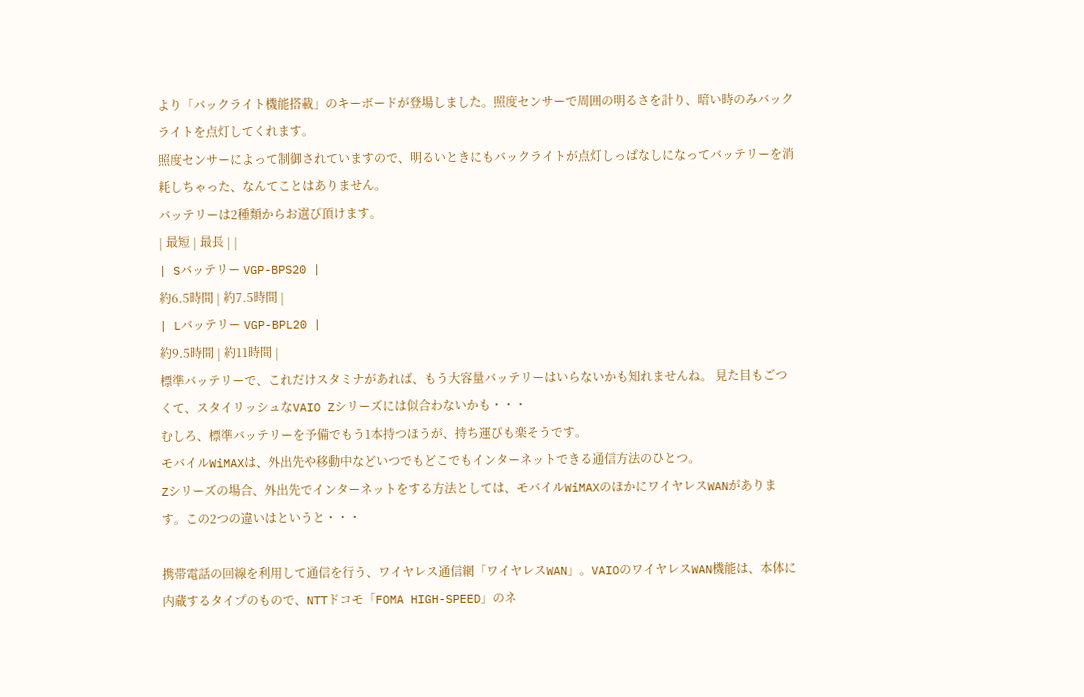より「バックライト機能搭載」のキーボードが登場しました。照度センサーで周囲の明るさを計り、暗い時のみバックライトを点灯してくれます。
照度センサーによって制御されていますので、明るいときにもバックライトが点灯しっぱなしになってバッテリーを消耗しちゃった、なんてことはありません。
バッテリーは2種類からお選び頂けます。
| 最短 | 最長 | |
| Sバッテリー VGP-BPS20 |
約6.5時間 | 約7.5時間 |
| Lバッテリー VGP-BPL20 |
約9.5時間 | 約11時間 |
標準バッテリーで、これだけスタミナがあれば、もう大容量バッテリーはいらないかも知れませんね。 見た目もごつくて、スタイリッシュなVAIO Zシリーズには似合わないかも・・・
むしろ、標準バッテリーを予備でもう1本持つほうが、持ち運びも楽そうです。
モバイルWiMAXは、外出先や移動中などいつでもどこでもインターネットできる通信方法のひとつ。
Zシリーズの場合、外出先でインターネットをする方法としては、モバイルWiMAXのほかにワイヤレスWANがあります。この2つの違いはというと・・・

携帯電話の回線を利用して通信を行う、ワイヤレス通信網「ワイヤレスWAN」。VAIOのワイヤレスWAN機能は、本体に内蔵するタイプのもので、NTTドコモ「FOMA HIGH-SPEED」のネ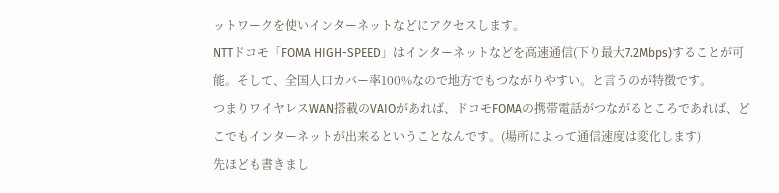ットワークを使いインターネットなどにアクセスします。
NTTドコモ「FOMA HIGH-SPEED」はインターネットなどを高速通信(下り最大7.2Mbps)することが可能。そして、全国人口カバー率100%なので地方でもつながりやすい。と言うのが特徴です。
つまりワイヤレスWAN搭載のVAIOがあれば、ドコモFOMAの携帯電話がつながるところであれば、どこでもインターネットが出来るということなんです。(場所によって通信速度は変化します)
先ほども書きまし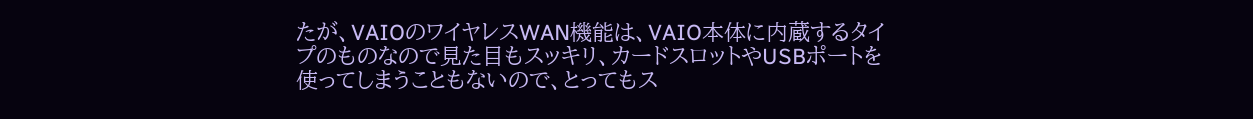たが、VAIOのワイヤレスWAN機能は、VAIO本体に内蔵するタイプのものなので見た目もスッキリ、カードスロットやUSBポートを使ってしまうこともないので、とってもス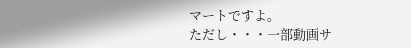マートですよ。
ただし・・・一部動画サ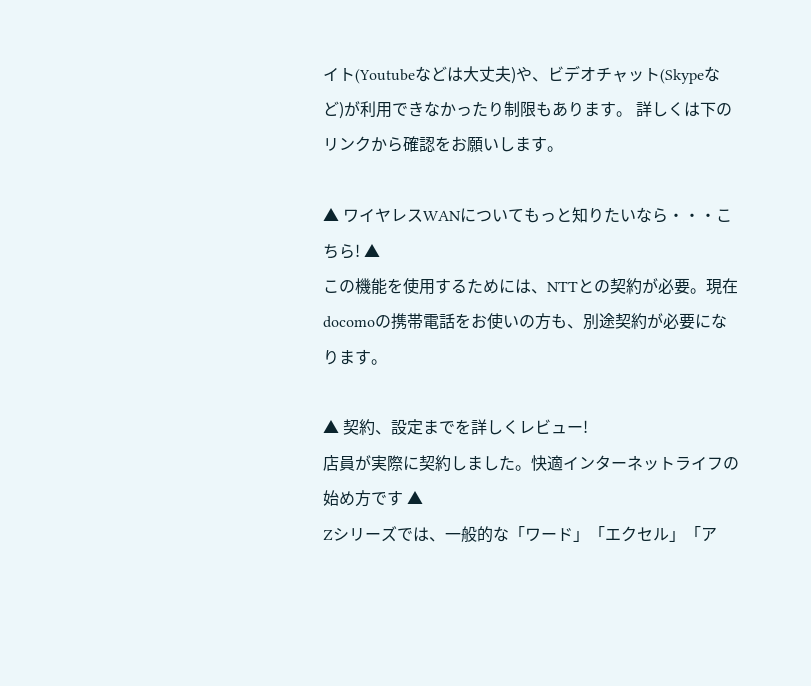イト(Youtubeなどは大丈夫)や、ビデオチャット(Skypeなど)が利用できなかったり制限もあります。 詳しくは下のリンクから確認をお願いします。

▲ ワイヤレスWANについてもっと知りたいなら・・・こちら! ▲
この機能を使用するためには、NTTとの契約が必要。現在docomoの携帯電話をお使いの方も、別途契約が必要になります。

▲ 契約、設定までを詳しくレビュー!
店員が実際に契約しました。快適インターネットライフの始め方です ▲
Zシリーズでは、一般的な「ワード」「エクセル」「ア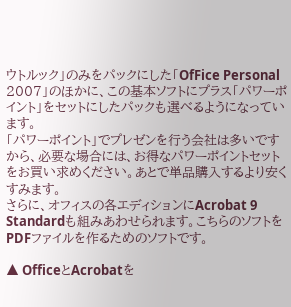ウトルック」のみをパックにした「OfFice Personal 2007」のほかに、この基本ソフトにプラス「パワーポイント」をセットにしたパックも選べるようになっています。
「パワーポイント」でプレゼンを行う会社は多いですから、必要な場合には、お得なパワーポイントセットをお買い求めください。あとで単品購入するより安くすみます。
さらに、オフィスの各エディションにAcrobat 9 Standardも組みあわせられます。こちらのソフトをPDFファイルを作るためのソフトです。

▲ OfficeとAcrobatを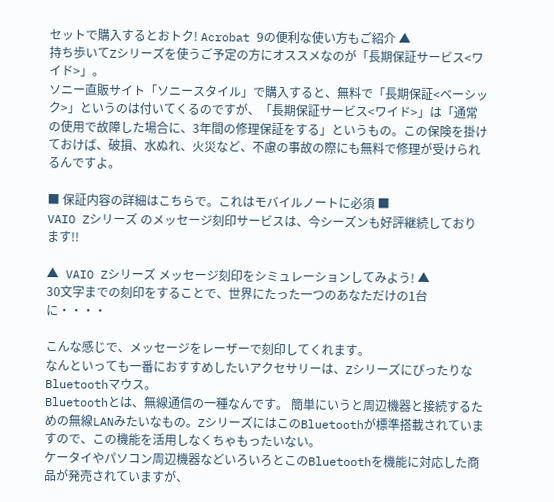セットで購入するとおトク! Acrobat 9の便利な使い方もご紹介 ▲
持ち歩いてZシリーズを使うご予定の方にオススメなのが「長期保証サービス<ワイド>」。
ソニー直販サイト「ソニースタイル」で購入すると、無料で「長期保証<ベーシック>」というのは付いてくるのですが、「長期保証サービス<ワイド>」は「通常の使用で故障した場合に、3年間の修理保証をする」というもの。この保険を掛けておけば、破損、水ぬれ、火災など、不慮の事故の際にも無料で修理が受けられるんですよ。

■ 保証内容の詳細はこちらで。これはモバイルノートに必須 ■
VAIO Zシリーズ のメッセージ刻印サービスは、今シーズンも好評継続しております!!

▲ VAIO Zシリーズ メッセージ刻印をシミュレーションしてみよう! ▲
30文字までの刻印をすることで、世界にたった一つのあなただけの1台に・・・・

こんな感じで、メッセージをレーザーで刻印してくれます。
なんといっても一番におすすめしたいアクセサリーは、ZシリーズにぴったりなBluetoothマウス。
Bluetoothとは、無線通信の一種なんです。 簡単にいうと周辺機器と接続するための無線LANみたいなもの。ZシリーズにはこのBluetoothが標準搭載されていますので、この機能を活用しなくちゃもったいない。
ケータイやパソコン周辺機器などいろいろとこのBluetoothを機能に対応した商品が発売されていますが、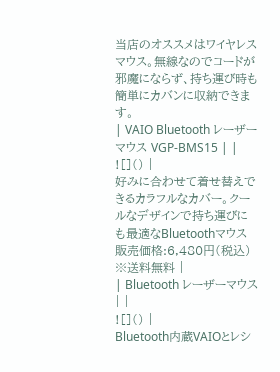当店のオススメはワイヤレスマウス。無線なのでコードが邪魔にならず、持ち運び時も簡単にカバンに収納できます。
| VAIO Bluetooth レーザーマウス VGP-BMS15 | |
![]() |
好みに合わせて着せ替えできるカラフルなカバー。クールなデザインで持ち運びにも最適なBluetoothマウス 販売価格:6,480円(税込) ※送料無料 |
| Bluetooth レーザーマウス | |
![]() |
Bluetooth内蔵VAIOとレシ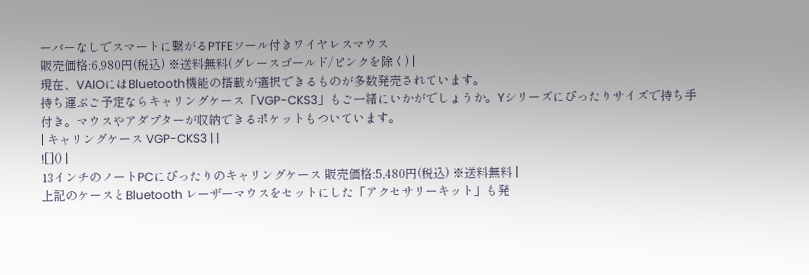ーバーなしでスマートに繋がるPTFEソール付きワイヤレスマウス
販売価格:6,980円(税込) ※送料無料(グレースゴールド/ピンクを除く) |
現在、VAIOにはBluetooth機能の搭載が選択できるものが多数発売されています。
持ち運ぶご予定ならキャリングケース「VGP-CKS3」もご一緒にいかがでしょうか。Yシリーズにぴったりサイズで持ち手付き。マウスやアダプターが収納できるポケットもついています。
| キャリングケース VGP-CKS3 | |
![]() |
13インチのノートPCにぴったりのキャリングケース 販売価格:5,480円(税込) ※送料無料 |
上記のケースとBluetooth レーザーマウスをセットにした「アクセサリーキット」も発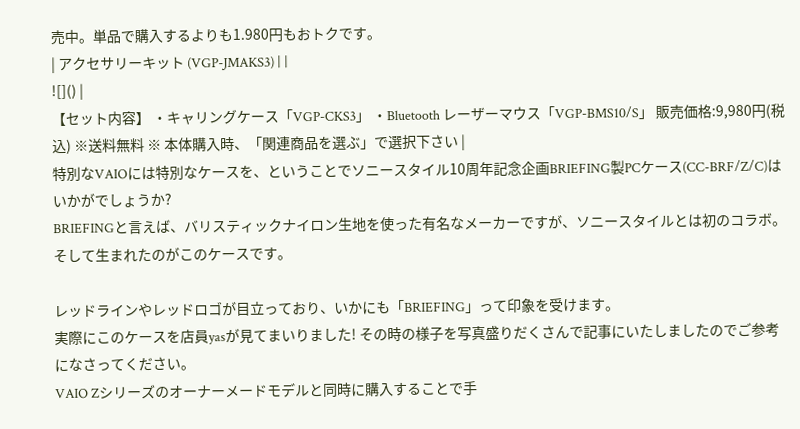売中。単品で購入するよりも1.980円もおトクです。
| アクセサリーキット (VGP-JMAKS3) | |
![]() |
【セット内容】 ・キャリングケース「VGP-CKS3」 ・Bluetooth レーザーマウス「VGP-BMS10/S」 販売価格:9,980円(税込) ※送料無料 ※ 本体購入時、「関連商品を選ぶ」で選択下さい |
特別なVAIOには特別なケースを、ということでソニースタイル10周年記念企画BRIEFING製PCケース(CC-BRF/Z/C)はいかがでしょうか?
BRIEFINGと言えば、バリスティックナイロン生地を使った有名なメーカーですが、ソニースタイルとは初のコラボ。 そして生まれたのがこのケースです。

レッドラインやレッドロゴが目立っており、いかにも「BRIEFING」って印象を受けます。
実際にこのケースを店員yasが見てまいりました! その時の様子を写真盛りだくさんで記事にいたしましたのでご参考になさってください。
VAIO Zシリーズのオーナーメードモデルと同時に購入することで手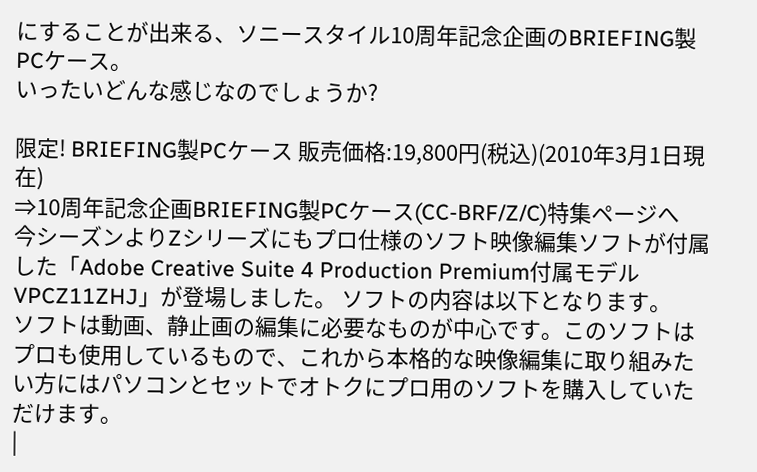にすることが出来る、ソニースタイル10周年記念企画のBRIEFING製PCケース。
いったいどんな感じなのでしょうか?

限定! BRIEFING製PCケース 販売価格:19,800円(税込)(2010年3月1日現在)
⇒10周年記念企画BRIEFING製PCケース(CC-BRF/Z/C)特集ページへ
今シーズンよりZシリーズにもプロ仕様のソフト映像編集ソフトが付属した「Adobe Creative Suite 4 Production Premium付属モデル VPCZ11ZHJ」が登場しました。 ソフトの内容は以下となります。
ソフトは動画、静止画の編集に必要なものが中心です。このソフトはプロも使用しているもので、これから本格的な映像編集に取り組みたい方にはパソコンとセットでオトクにプロ用のソフトを購入していただけます。
|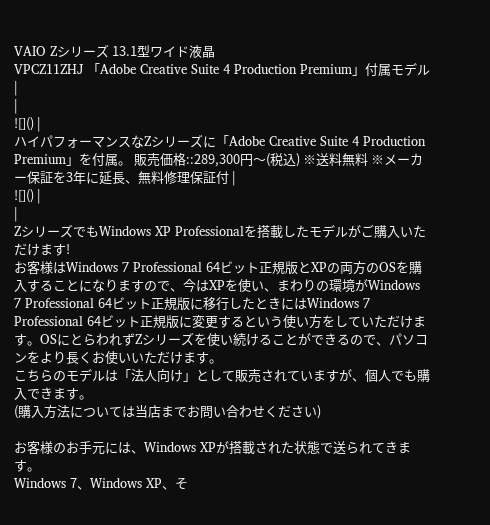VAIO Zシリーズ 13.1型ワイド液晶
VPCZ11ZHJ 「Adobe Creative Suite 4 Production Premium」付属モデル |
|
![]() |
ハイパフォーマンスなZシリーズに「Adobe Creative Suite 4 Production Premium」を付属。 販売価格::289,300円〜(税込) ※送料無料 ※メーカー保証を3年に延長、無料修理保証付 |
![]() |
|
ZシリーズでもWindows XP Professionalを搭載したモデルがご購入いただけます!
お客様はWindows 7 Professional 64ビット正規版とXPの両方のOSを購入することになりますので、今はXPを使い、まわりの環境がWindows 7 Professional 64ビット正規版に移行したときにはWindows 7 Professional 64ビット正規版に変更するという使い方をしていただけます。OSにとらわれずZシリーズを使い続けることができるので、パソコンをより長くお使いいただけます。
こちらのモデルは「法人向け」として販売されていますが、個人でも購入できます。
(購入方法については当店までお問い合わせください)

お客様のお手元には、Windows XPが搭載された状態で送られてきます。
Windows 7、Windows XP、そ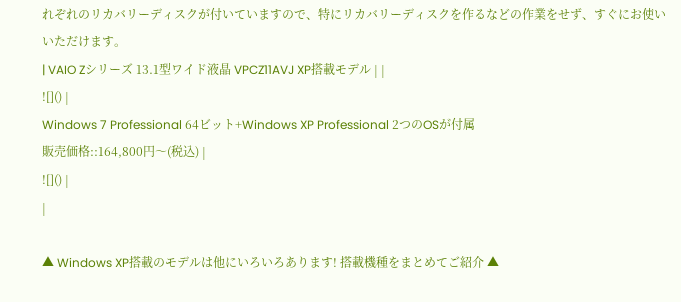れぞれのリカバリーディスクが付いていますので、特にリカバリーディスクを作るなどの作業をせず、すぐにお使いいただけます。
| VAIO Zシリーズ 13.1型ワイド液晶 VPCZ11AVJ XP搭載モデル | |
![]() |
Windows 7 Professional 64ビット+Windows XP Professional 2つのOSが付属
販売価格::164,800円〜(税込) |
![]() |
|

▲ Windows XP搭載のモデルは他にいろいろあります! 搭載機種をまとめてご紹介 ▲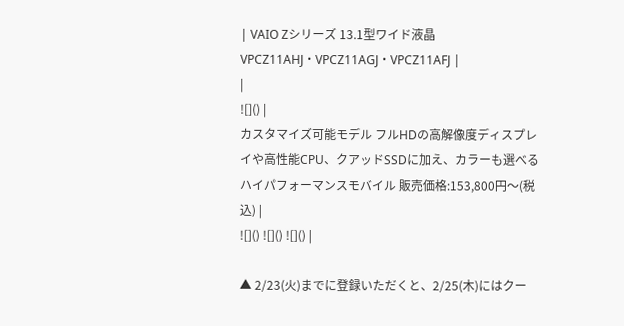| VAIO Zシリーズ 13.1型ワイド液晶 VPCZ11AHJ・VPCZ11AGJ・VPCZ11AFJ |
|
![]() |
カスタマイズ可能モデル フルHDの高解像度ディスプレイや高性能CPU、クアッドSSDに加え、カラーも選べるハイパフォーマンスモバイル 販売価格:153,800円〜(税込) |
![]() ![]() ![]() |

▲ 2/23(火)までに登録いただくと、2/25(木)にはクー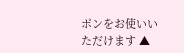ポンをお使いいただけます ▲